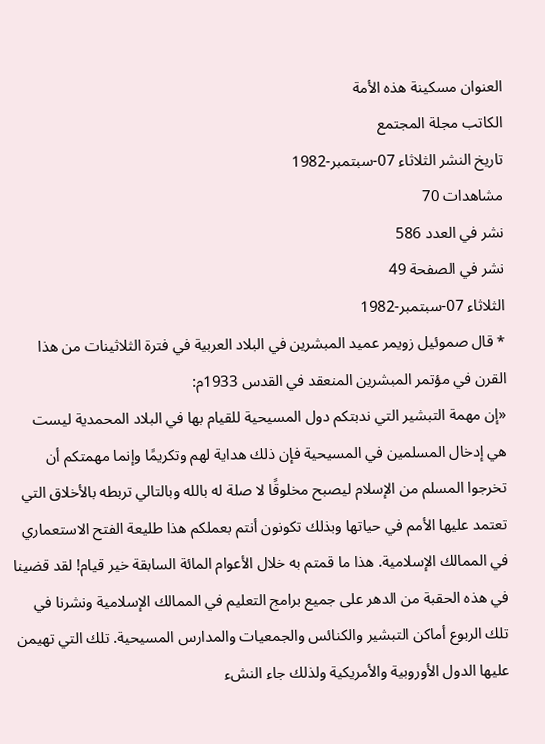العنوان مسكينة هذه الأمة
الكاتب مجلة المجتمع
تاريخ النشر الثلاثاء 07-سبتمبر-1982
مشاهدات 70
نشر في العدد 586
نشر في الصفحة 49
الثلاثاء 07-سبتمبر-1982
* قال صموئيل زويمر عميد المبشرين في البلاد العربية في فترة الثلاثينات من هذا القرن في مؤتمر المبشرين المنعقد في القدس 1933م:
«إن مهمة التبشير التي ندبتكم دول المسيحية للقيام بها في البلاد المحمدية ليست هي إدخال المسلمين في المسيحية فإن ذلك هداية لهم وتكريمًا وإنما مهمتكم أن تخرجوا المسلم من الإسلام ليصبح مخلوقًا لا صلة له بالله وبالتالي تربطه بالأخلاق التي تعتمد عليها الأمم في حياتها وبذلك تكونون أنتم بعملكم هذا طليعة الفتح الاستعماري في الممالك الإسلامية. هذا ما قمتم به خلال الأعوام المائة السابقة خير قيام! لقد قضينا في هذه الحقبة من الدهر على جميع برامج التعليم في الممالك الإسلامية ونشرنا في تلك الربوع أماكن التبشير والكنائس والجمعيات والمدارس المسيحية. تلك التي تهيمن عليها الدول الأوروبية والأمريكية ولذلك جاء النشء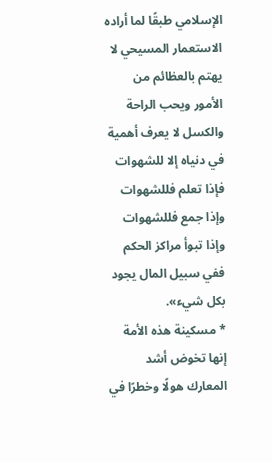الإسلامي طبقًا لما أراده الاستعمار المسيحي لا يهتم بالعظائم من الأمور ويحب الراحة والكسل لا يعرف أهمية في دنياه إلا للشهوات فإذا تعلم فللشهوات وإذا جمع فللشهوات وإذا تبوأ مراكز الحكم ففي سبيل المال يجود بكل شيء».
* مسكينة هذه الأمة إنها تخوض أشد المعارك هولًا وخطرًا في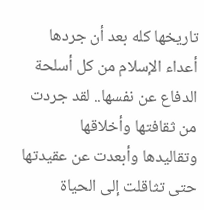تاريخها كله بعد أن جردها أعداء الإسلام من كل أسلحة الدفاع عن نفسها.. لقد جردت من ثقافتها وأخلاقها وتقاليدها وأبعدت عن عقيدتها حتى تثاقلت إلى الحياة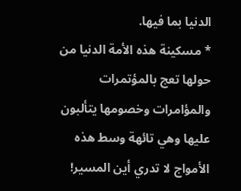الدنيا بما فيها.
* مسكينة هذه الأمة الدنيا من حولها تعج بالمؤتمرات والمؤامرات وخصومها يتألبون عليها وهي تائهة وسط هذه الأمواج لا تدري أين المسير!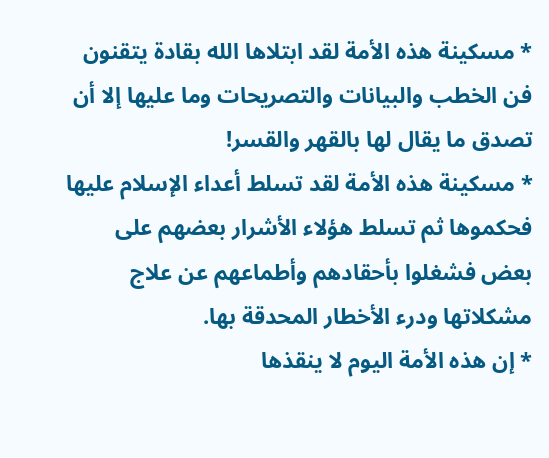* مسكينة هذه الأمة لقد ابتلاها الله بقادة يتقنون فن الخطب والبيانات والتصريحات وما عليها إلا أن تصدق ما يقال لها بالقهر والقسر!
* مسكينة هذه الأمة لقد تسلط أعداء الإسلام عليها فحكموها ثم تسلط هؤلاء الأشرار بعضهم على بعض فشغلوا بأحقادهم وأطماعهم عن علاج مشكلاتها ودرء الأخطار المحدقة بها.
* إن هذه الأمة اليوم لا ينقذها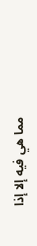مما هي فيه إلا إذا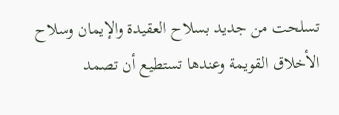تسلحت من جديد بسلاح العقيدة والإيمان وسلاح الأخلاق القويمة وعندها تستطيع أن تصمد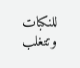للنكبات وتتغلب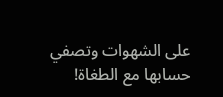على الشهوات وتصفي حسابها مع الطغاة!